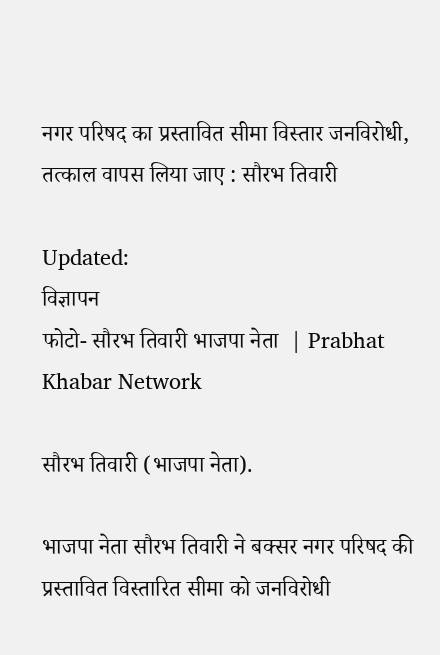नगर परिषद का प्रस्तावित सीमा विस्तार जनविरोधी, तत्काल वापस लिया जाए : सौरभ तिवारी

Updated:
विज्ञापन
फोटो- सौरभ तिवारी भाजपा नेता  | Prabhat Khabar Network

सौरभ तिवारी (भाजपा नेता).

भाजपा नेता सौरभ तिवारी ने बक्सर नगर परिषद की प्रस्तावित विस्तारित सीमा को जनविरोधी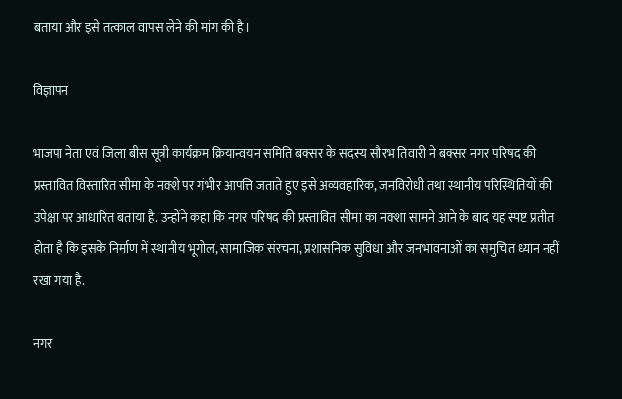बताया और इसे तत्काल वापस लेने की मांग की है।

विज्ञापन

भाजपा नेता एवं जिला बीस सूत्री कार्यक्रम क्रियान्वयन समिति बक्सर के सदस्य सौरभ तिवारी ने बक्सर नगर परिषद की प्रस्तावित विस्तारित सीमा के नक्शे पर गंभीर आपत्ति जताते हुए इसे अव्यवहारिक, जनविरोधी तथा स्थानीय परिस्थितियों की उपेक्षा पर आधारित बताया है. उन्होंने कहा कि नगर परिषद की प्रस्तावित सीमा का नक्शा सामने आने के बाद यह स्पष्ट प्रतीत होता है कि इसके निर्माण में स्थानीय भूगोल, सामाजिक संरचना, प्रशासनिक सुविधा और जनभावनाओं का समुचित ध्यान नहीं रखा गया है.

नगर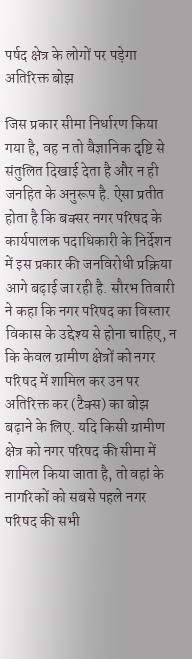पर्षद क्षेत्र के लोगों पर पड़ेगा अतिरिक्त बोझ

जिस प्रकार सीमा निर्धारण किया गया है, वह न तो वैज्ञानिक दृष्टि से संतुलित दिखाई देता है और न ही जनहित के अनुरूप है. ऐसा प्रतीत होता है कि बक्सर नगर परिषद के कार्यपालक पदाधिकारी के निर्देशन में इस प्रकार की जनविरोधी प्रक्रिया आगे बढ़ाई जा रही है. सौरभ तिवारी ने कहा कि नगर परिषद का विस्तार विकास के उद्देश्य से होना चाहिए, न कि केवल ग्रामीण क्षेत्रों को नगर परिषद में शामिल कर उन पर अतिरिक्त कर (टैक्स) का बोझ बढ़ाने के लिए. यदि किसी ग्रामीण क्षेत्र को नगर परिषद की सीमा में शामिल किया जाता है, तो वहां के नागरिकों को सबसे पहले नगर परिषद की सभी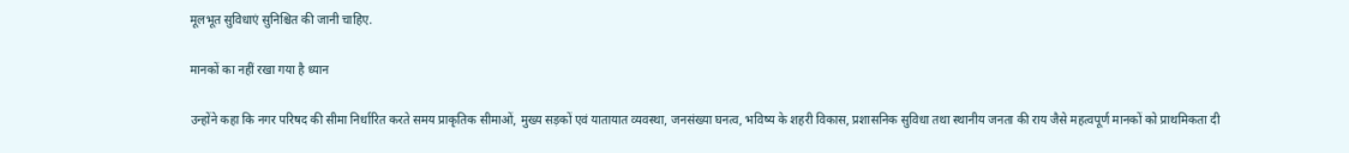मूलभूत सुविधाएं सुनिश्चित की जानी चाहिए.

मानकों का नहीं रखा गया है ध्यान

उन्होंने कहा कि नगर परिषद की सीमा निर्धारित करते समय प्राकृतिक सीमाओं, मुख्य सड़कों एवं यातायात व्यवस्था, जनसंख्या घनत्व, भविष्य के शहरी विकास, प्रशासनिक सुविधा तथा स्थानीय जनता की राय जैसे महत्वपूर्ण मानकों को प्राथमिकता दी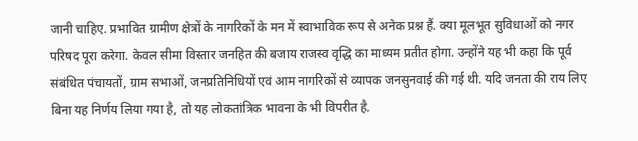जानी चाहिए. प्रभावित ग्रामीण क्षेत्रों के नागरिकों के मन में स्वाभाविक रूप से अनेक प्रश्न हैं. क्या मूलभूत सुविधाओं को नगर परिषद पूरा करेगा. केवल सीमा विस्तार जनहित की बजाय राजस्व वृद्धि का माध्यम प्रतीत होगा. उन्होंने यह भी कहा कि पूर्व संबंधित पंचायतों, ग्राम सभाओं, जनप्रतिनिधियों एवं आम नागरिकों से व्यापक जनसुनवाई की गई थी. यदि जनता की राय लिए बिना यह निर्णय लिया गया है, तो यह लोकतांत्रिक भावना के भी विपरीत है.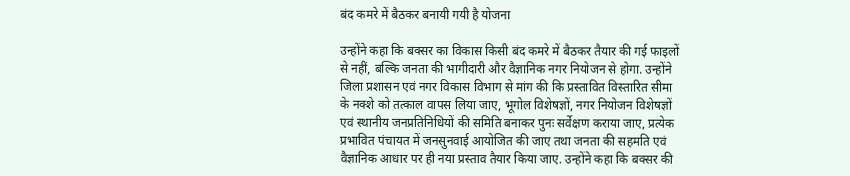बंद कमरे में बैठकर बनायी गयी है योजना

उन्होंने कहा कि बक्सर का विकास किसी बंद कमरे में बैठकर तैयार की गई फाइलों से नहीं, बल्कि जनता की भागीदारी और वैज्ञानिक नगर नियोजन से होगा. उन्होंने जिला प्रशासन एवं नगर विकास विभाग से मांग की कि प्रस्तावित विस्तारित सीमा के नक्शे को तत्काल वापस लिया जाए, भूगोल विशेषज्ञों, नगर नियोजन विशेषज्ञों एवं स्थानीय जनप्रतिनिधियों की समिति बनाकर पुनः सर्वेक्षण कराया जाए, प्रत्येक प्रभावित पंचायत में जनसुनवाई आयोजित की जाए तथा जनता की सहमति एवं वैज्ञानिक आधार पर ही नया प्रस्ताव तैयार किया जाए. उन्होंने कहा कि बक्सर की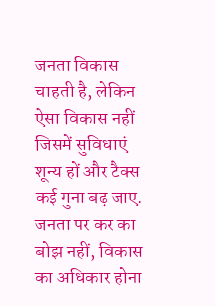जनता विकास चाहती है, लेकिन ऐसा विकास नहीं जिसमें सुविधाएं शून्य हों और टैक्स कई गुना बढ़ जाए. जनता पर कर का बोझ नहीं, विकास का अधिकार होना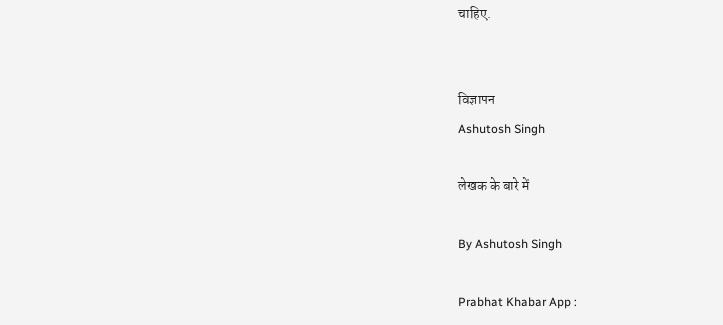चाहिए.


विज्ञापन
Ashutosh Singh

लेखक के बारे में

By Ashutosh Singh

Prabhat Khabar App :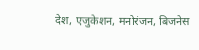देश, एजुकेशन, मनोरंजन, बिजनेस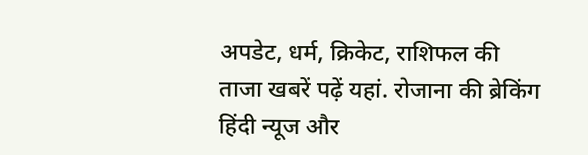अपडेट, धर्म, क्रिकेट, राशिफल की ताजा खबरें पढ़ें यहां. रोजाना की ब्रेकिंग हिंदी न्यूज और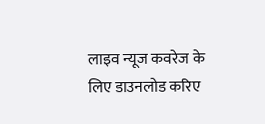लाइव न्यूज कवरेज के लिए डाउनलोड करिए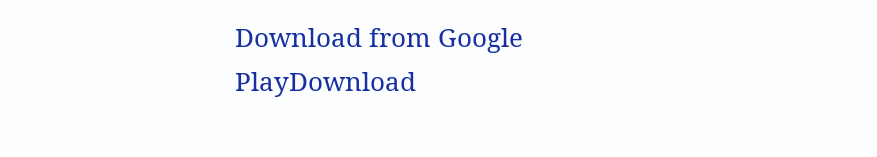Download from Google PlayDownload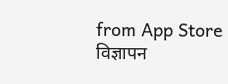from App Store
विज्ञापन